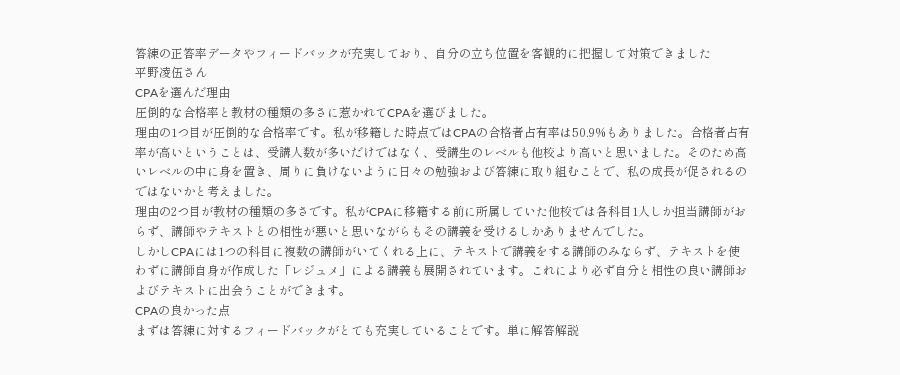答練の正答率データやフィードバックが充実しており、自分の立ち位置を客観的に把握して対策できました
平野凌伍さん
CPAを選んだ理由
圧倒的な合格率と教材の種類の多さに惹かれてCPAを選びました。
理由の1つ目が圧倒的な合格率です。私が移籍した時点ではCPAの合格者占有率は50.9%もありました。合格者占有率が高いということは、受講人数が多いだけではなく、受講生のレベルも他校より高いと思いました。そのため高いレベルの中に身を置き、周りに負けないように日々の勉強および答練に取り組むことで、私の成長が促されるのではないかと考えました。
理由の2つ目が教材の種類の多さです。私がCPAに移籍する前に所属していた他校では各科目1人しか担当講師がおらず、講師やテキストとの相性が悪いと思いながらもその講義を受けるしかありませんでした。
しかしCPAには1つの科目に複数の講師がいてくれる上に、テキストで講義をする講師のみならず、テキストを使わずに講師自身が作成した「レジュメ」による講義も展開されています。これにより必ず自分と相性の良い講師およびテキストに出会うことができます。
CPAの良かった点
まずは答練に対するフィードバックがとても充実していることです。単に解答解説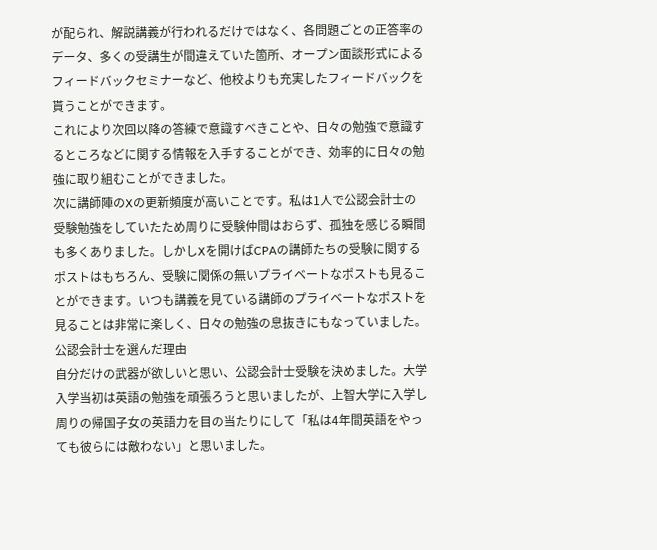が配られ、解説講義が行われるだけではなく、各問題ごとの正答率のデータ、多くの受講生が間違えていた箇所、オープン面談形式によるフィードバックセミナーなど、他校よりも充実したフィードバックを貰うことができます。
これにより次回以降の答練で意識すべきことや、日々の勉強で意識するところなどに関する情報を入手することができ、効率的に日々の勉強に取り組むことができました。
次に講師陣のXの更新頻度が高いことです。私は1人で公認会計士の受験勉強をしていたため周りに受験仲間はおらず、孤独を感じる瞬間も多くありました。しかしXを開けばCPAの講師たちの受験に関するポストはもちろん、受験に関係の無いプライベートなポストも見ることができます。いつも講義を見ている講師のプライベートなポストを見ることは非常に楽しく、日々の勉強の息抜きにもなっていました。
公認会計士を選んだ理由
自分だけの武器が欲しいと思い、公認会計士受験を決めました。大学入学当初は英語の勉強を頑張ろうと思いましたが、上智大学に入学し周りの帰国子女の英語力を目の当たりにして「私は4年間英語をやっても彼らには敵わない」と思いました。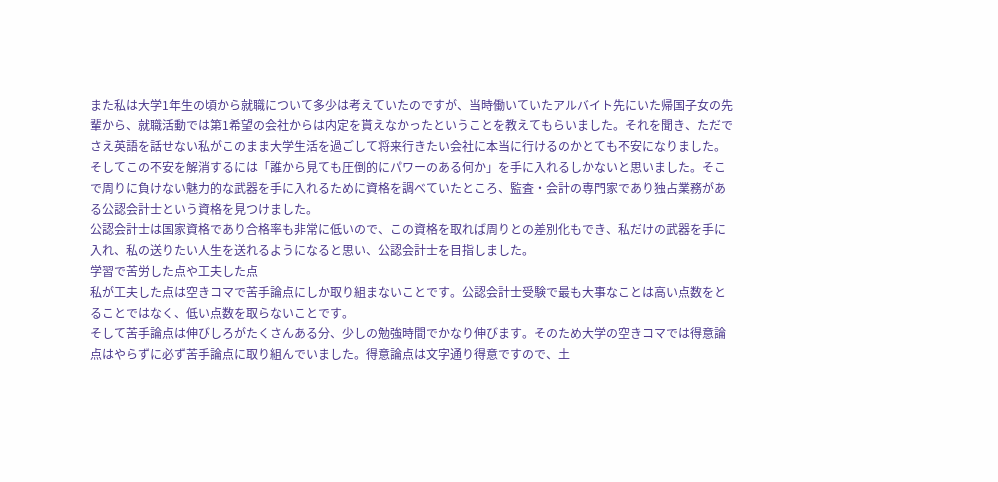また私は大学1年生の頃から就職について多少は考えていたのですが、当時働いていたアルバイト先にいた帰国子女の先輩から、就職活動では第1希望の会社からは内定を貰えなかったということを教えてもらいました。それを聞き、ただでさえ英語を話せない私がこのまま大学生活を過ごして将来行きたい会社に本当に行けるのかとても不安になりました。
そしてこの不安を解消するには「誰から見ても圧倒的にパワーのある何か」を手に入れるしかないと思いました。そこで周りに負けない魅力的な武器を手に入れるために資格を調べていたところ、監査・会計の専門家であり独占業務がある公認会計士という資格を見つけました。
公認会計士は国家資格であり合格率も非常に低いので、この資格を取れば周りとの差別化もでき、私だけの武器を手に入れ、私の送りたい人生を送れるようになると思い、公認会計士を目指しました。
学習で苦労した点や工夫した点
私が工夫した点は空きコマで苦手論点にしか取り組まないことです。公認会計士受験で最も大事なことは高い点数をとることではなく、低い点数を取らないことです。
そして苦手論点は伸びしろがたくさんある分、少しの勉強時間でかなり伸びます。そのため大学の空きコマでは得意論点はやらずに必ず苦手論点に取り組んでいました。得意論点は文字通り得意ですので、土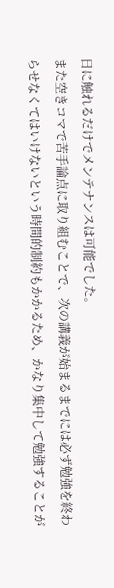日に触れるだけでメンテナンスは可能でした。
また空きコマで苦手論点に取り組むことで、次の講義が始まるまでには必ず勉強を終わらせなくてはいけないという時間的制約もかかるため、かなり集中して勉強することが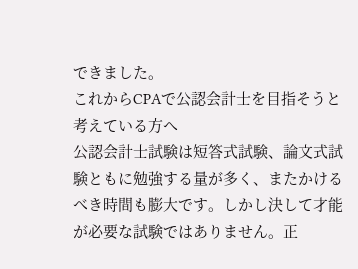できました。
これからCPAで公認会計士を目指そうと考えている方へ
公認会計士試験は短答式試験、論文式試験ともに勉強する量が多く、またかけるべき時間も膨大です。しかし決して才能が必要な試験ではありません。正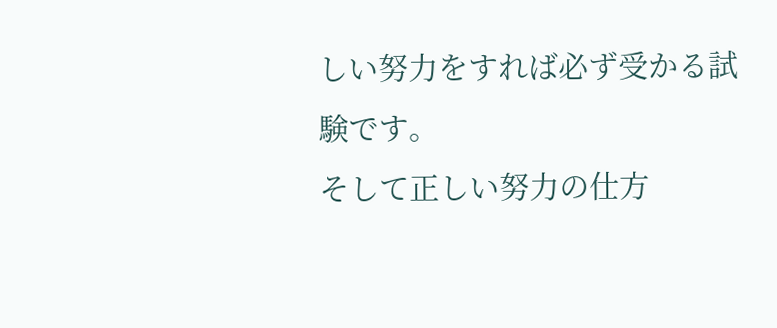しい努力をすれば必ず受かる試験です。
そして正しい努力の仕方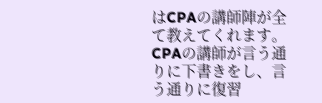はCPAの講師陣が全て教えてくれます。CPAの講師が言う通りに下書きをし、言う通りに復習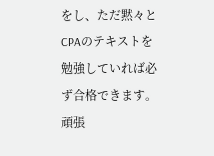をし、ただ黙々とCPAのテキストを勉強していれば必ず合格できます。頑張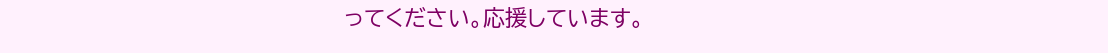ってください。応援しています。